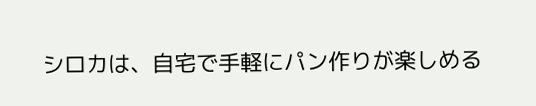シロカは、自宅で手軽にパン作りが楽しめる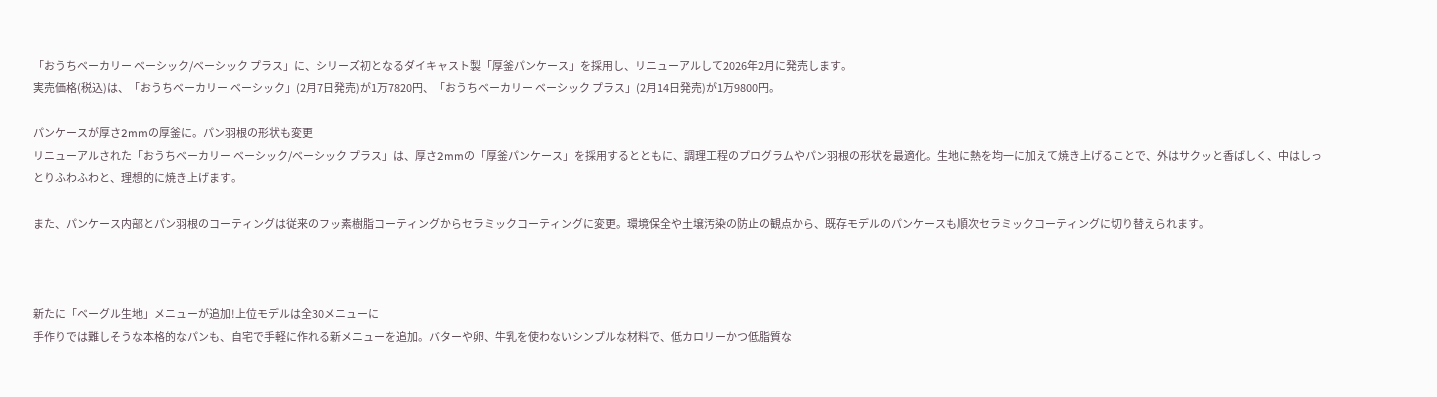「おうちベーカリー ベーシック/ベーシック プラス」に、シリーズ初となるダイキャスト製「厚釜パンケース」を採用し、リニューアルして2026年2月に発売します。
実売価格(税込)は、「おうちベーカリー ベーシック」(2月7日発売)が1万7820円、「おうちベーカリー ベーシック プラス」(2月14日発売)が1万9800円。

パンケースが厚さ2mmの厚釜に。パン羽根の形状も変更
リニューアルされた「おうちベーカリー ベーシック/ベーシック プラス」は、厚さ2mmの「厚釜パンケース」を採用するとともに、調理工程のプログラムやパン羽根の形状を最適化。生地に熱を均一に加えて焼き上げることで、外はサクッと香ばしく、中はしっとりふわふわと、理想的に焼き上げます。

また、パンケース内部とパン羽根のコーティングは従来のフッ素樹脂コーティングからセラミックコーティングに変更。環境保全や土壌汚染の防止の観点から、既存モデルのパンケースも順次セラミックコーティングに切り替えられます。



新たに「ベーグル生地」メニューが追加!上位モデルは全30メニューに
手作りでは難しそうな本格的なパンも、自宅で手軽に作れる新メニューを追加。バターや卵、牛乳を使わないシンプルな材料で、低カロリーかつ低脂質な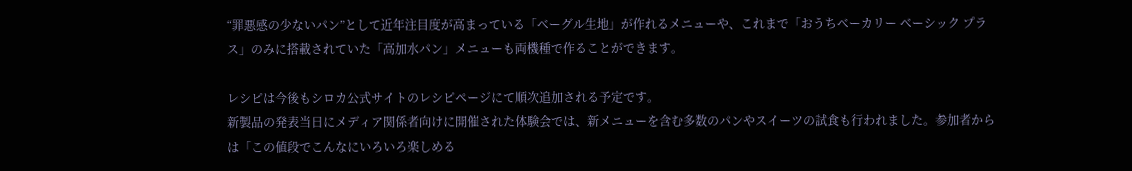“罪悪感の少ないパン”として近年注目度が高まっている「ベーグル生地」が作れるメニューや、これまで「おうちベーカリー ベーシック プラス」のみに搭載されていた「高加水パン」メニューも両機種で作ることができます。

レシピは今後もシロカ公式サイトのレシピページにて順次追加される予定です。
新製品の発表当日にメディア関係者向けに開催された体験会では、新メニューを含む多数のパンやスイーツの試食も行われました。参加者からは「この値段でこんなにいろいろ楽しめる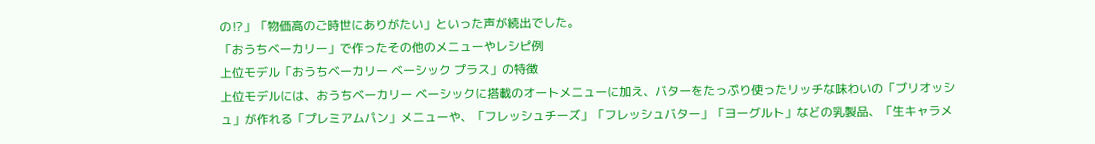の⁉」「物価高のご時世にありがたい」といった声が続出でした。
「おうちベーカリー」で作ったその他のメニューやレシピ例
上位モデル「おうちベーカリー ベーシック プラス」の特徴
上位モデルには、おうちベーカリー ベーシックに搭載のオートメニューに加え、バターをたっぷり使ったリッチな味わいの「ブリオッシュ」が作れる「プレミアムパン」メニューや、「フレッシュチーズ」「フレッシュバター」「ヨーグルト」などの乳製品、「生キャラメ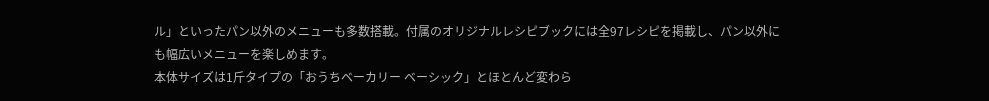ル」といったパン以外のメニューも多数搭載。付属のオリジナルレシピブックには全97レシピを掲載し、パン以外にも幅広いメニューを楽しめます。
本体サイズは1斤タイプの「おうちベーカリー ベーシック」とほとんど変わら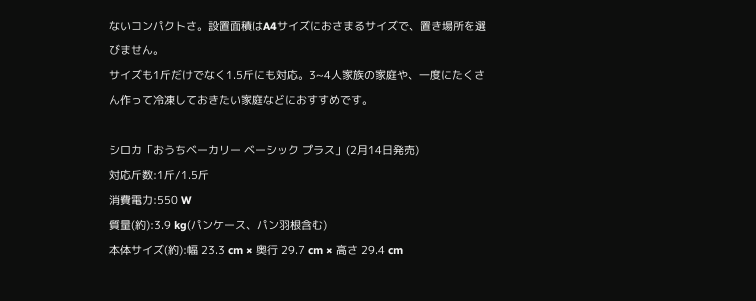ないコンパクトさ。設置面積はA4サイズにおさまるサイズで、置き場所を選びません。
サイズも1斤だけでなく1.5斤にも対応。3~4人家族の家庭や、一度にたくさん作って冷凍しておきたい家庭などにおすすめです。

シロカ「おうちベーカリー ベーシック プラス」(2月14日発売)
対応斤数:1斤/1.5斤
消費電力:550 W
質量(約):3.9 kg(パンケース、パン羽根含む)
本体サイズ(約):幅 23.3 cm × 奥行 29.7 cm × 高さ 29.4 cm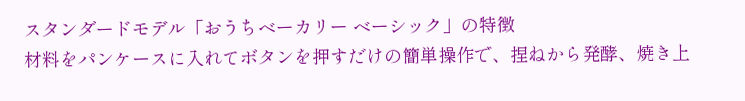スタンダードモデル「おうちベーカリー ベーシック」の特徴
材料をパンケースに入れてボタンを押すだけの簡単操作で、捏ねから発酵、焼き上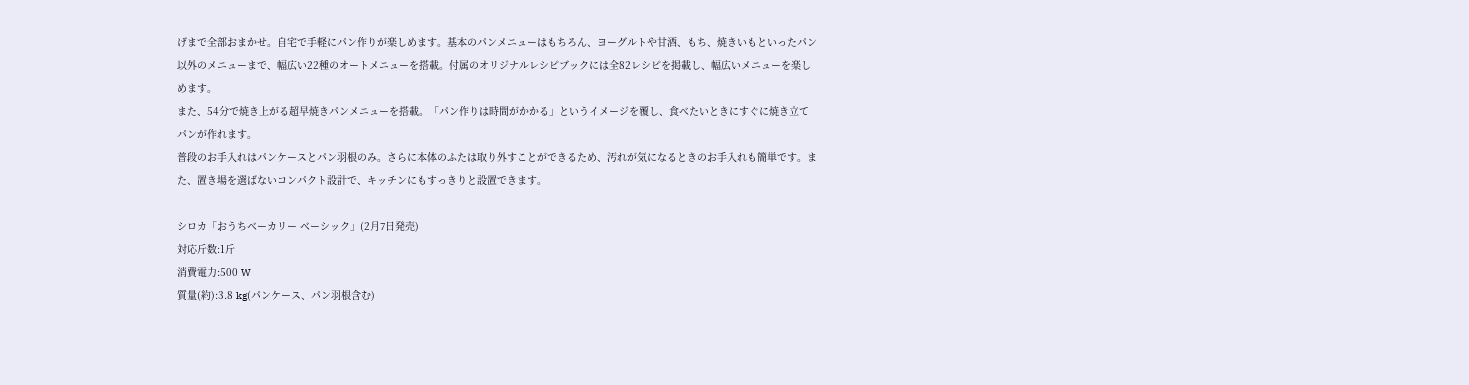げまで全部おまかせ。自宅で手軽にパン作りが楽しめます。基本のパンメニューはもちろん、ヨーグルトや甘酒、もち、焼きいもといったパン以外のメニューまで、幅広い22種のオートメニューを搭載。付属のオリジナルレシピブックには全82レシピを掲載し、幅広いメニューを楽しめます。
また、54分で焼き上がる超早焼きパンメニューを搭載。「パン作りは時間がかかる」というイメージを覆し、食べたいときにすぐに焼き立てパンが作れます。
普段のお手入れはパンケースとパン羽根のみ。さらに本体のふたは取り外すことができるため、汚れが気になるときのお手入れも簡単です。また、置き場を選ばないコンパクト設計で、キッチンにもすっきりと設置できます。

シロカ「おうちベーカリー ベーシック」(2月7日発売)
対応斤数:1斤
消費電力:500 W
質量(約):3.8 kg(パンケース、パン羽根含む)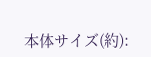本体サイズ(約):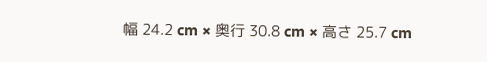幅 24.2 cm × 奥行 30.8 cm × 高さ 25.7 cm